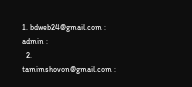1. bdweb24@gmail.com : admin :
  2. tamimshovon@gmail.com :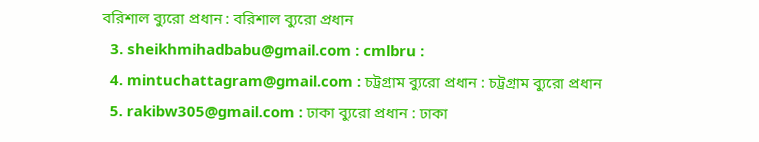বরিশাল ব্যুরো প্রধান : বরিশাল ব্যুরো প্রধান
  3. sheikhmihadbabu@gmail.com : cmlbru :
  4. mintuchattagram@gmail.com : চট্রগ্রাম ব্যুরো প্রধান : চট্রগ্রাম ব্যুরো প্রধান
  5. rakibw305@gmail.com : ঢাকা ব্যুরো প্রধান : ঢাকা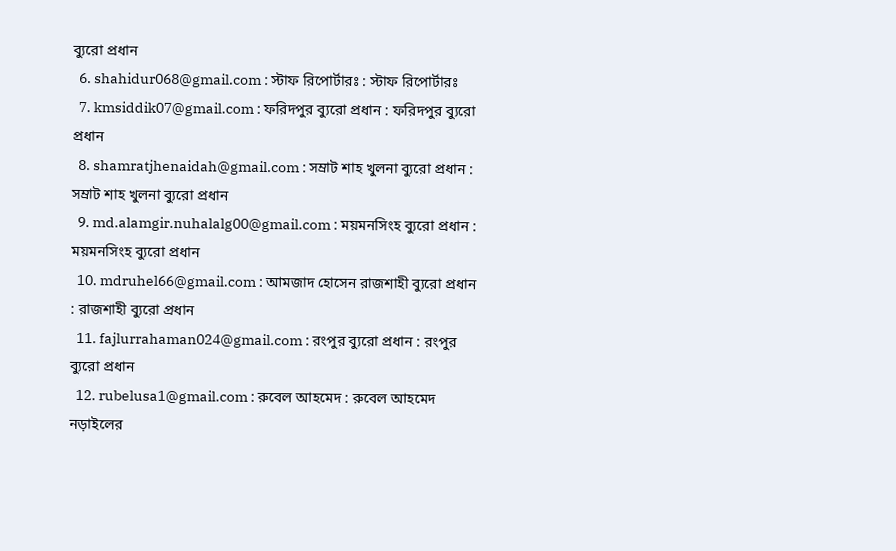ব্যুরো প্রধান
  6. shahidur068@gmail.com : স্টাফ রিপোর্টারঃ : স্টাফ রিপোর্টারঃ
  7. kmsiddik07@gmail.com : ফরিদপুর ব্যুরো প্রধান : ফরিদপুর ব্যুরো প্রধান
  8. shamratjhenaidah@gmail.com : সম্রাট শাহ খুলনা ব্যুরো প্রধান : সম্রাট শাহ খুলনা ব্যুরো প্রধান
  9. md.alamgir.nuhalalg00@gmail.com : ময়মনসিংহ ব্যুরো প্রধান : ময়মনসিংহ ব্যুরো প্রধান
  10. mdruhel66@gmail.com : আমজাদ হোসেন রাজশাহী ব্যুরো প্রধান : রাজশাহী ব্যুরো প্রধান
  11. fajlurrahaman024@gmail.com : রংপুর ব্যুরো প্রধান : রংপুর ব্যুরো প্রধান
  12. rubelusa1@gmail.com : রুবেল আহমেদ : রুবেল আহমেদ
নড়াইলের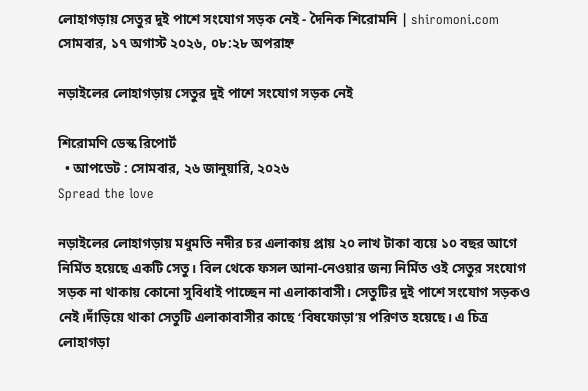লোহাগড়ায় সেতুর দুই পাশে সংযোগ সড়ক নেই - দৈনিক শিরোমনি | shiromoni.com
সোমবার, ১৭ অগাস্ট ২০২৬, ০৮:২৮ অপরাহ্ন

নড়াইলের লোহাগড়ায় সেতুর দুই পাশে সংযোগ সড়ক নেই

শিরোমণি ডেস্ক রিপোর্ট
  • আপডেট : সোমবার, ২৬ জানুয়ারি, ২০২৬
Spread the love

নড়াইলের লোহাগড়ায় মধুমতি নদীর চর এলাকায় প্রায় ২০ লাখ টাকা ব্যয়ে ১০ বছর আগে নির্মিত হয়েছে একটি সেতু। বিল থেকে ফসল আনা-নেওয়ার জন্য নির্মিত ওই সেতুর সংযোগ সড়ক না থাকায় কোনো সুবিধাই পাচ্ছেন না এলাকাবাসী। সেতুটির দুই পাশে সংযোগ সড়কও নেই।দাঁড়িয়ে থাকা সেতুটি এলাকাবাসীর কাছে ‘বিষফোড়া’য় পরিণত হয়েছে। এ চিত্র লোহাগড়া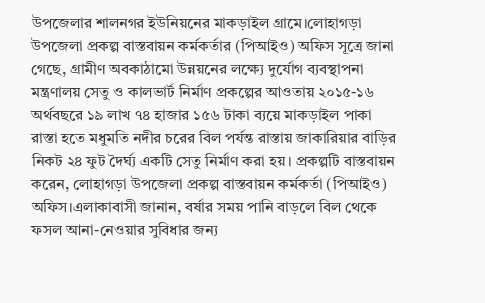উপজেলার শালনগর ইউনিয়নের মাকড়াইল গ্রামে।লোহাগড়া উপজেলা প্রকল্প বাস্তবায়ন কর্মকর্তার (পিআইও) অফিস সূত্রে জানা গেছে, গ্রামীণ অবকাঠামো উন্নয়নের লক্ষ্যে দুর্যোগ ব্যবস্থাপনা মন্ত্রণালয় সেতু ও কালভার্ট নির্মাণ প্রকল্পের আওতায় ২০১৫-১৬ অর্থবছরে ১৯ লাখ ৭৪ হাজার ১৫৬ টাকা ব্যয়ে মাকড়াইল পাকা রাস্তা হতে মধুমতি নদীর চরের বিল পর্যন্ত রাস্তায় জাকারিয়ার বাড়ির নিকট ২৪ ফুট দৈর্ঘ্য একটি সেতু নির্মাণ করা হয়। প্রকল্পটি বাস্তবায়ন করেন, লোহাগড়া উপজেলা প্রকল্প বাস্তবায়ন কর্মকর্তা (পিআইও) অফিস।এলাকাবাসী জানান, বর্ষার সময় পানি বাড়লে বিল থেকে ফসল আনা-নেওয়ার সুবিধার জন্য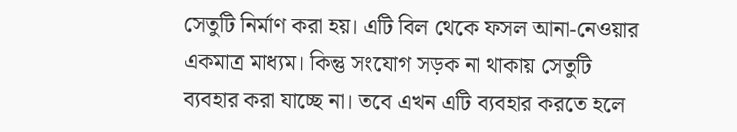সেতুটি নির্মাণ করা হয়। এটি বিল থেকে ফসল আনা-নেওয়ার একমাত্র মাধ্যম। কিন্তু সংযোগ সড়ক না থাকায় সেতুটি ব্যবহার করা যাচ্ছে না। তবে এখন এটি ব্যবহার করতে হলে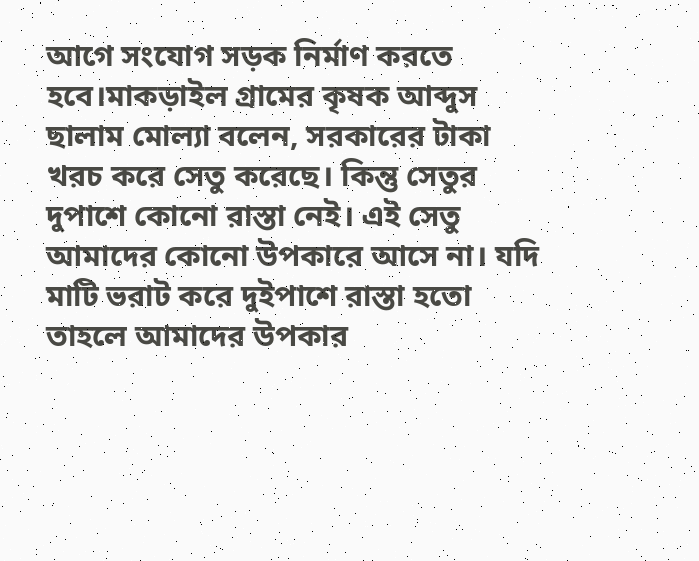আগে সংযোগ সড়ক নির্মাণ করতে হবে।মাকড়াইল গ্রামের কৃষক আব্দুস ছালাম মোল্যা বলেন, সরকারের টাকা খরচ করে সেতু করেছে। কিন্তু সেতুর দুপাশে কোনো রাস্তা নেই। এই সেতু আমাদের কোনো উপকারে আসে না। যদি মাটি ভরাট করে দুইপাশে রাস্তা হতো তাহলে আমাদের উপকার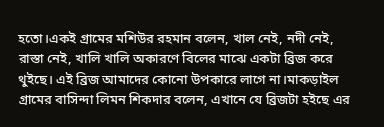হতো।একই গ্রামের মশিউর রহমান বলেন, খাল নেই, নদী নেই, রাস্তা নেই, খালি খালি অকারণে বিলের মাঝে একটা ব্রিজ করে থুইছে। এই ব্রিজ আমাদের কোনো উপকারে লাগে না।মাকড়াইল গ্রামের বাসিন্দা লিমন শিকদার বলেন, এখানে যে ব্রিজটা হইছে এর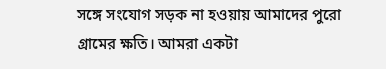সঙ্গে সংযোগ সড়ক না হওয়ায় আমাদের পুরো গ্রামের ক্ষতি। আমরা একটা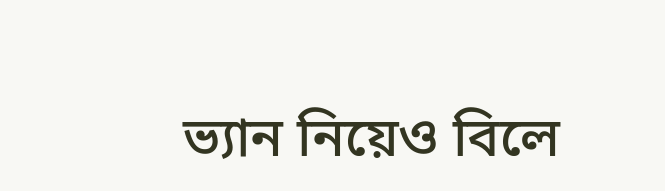ভ্যান নিয়েও বিলে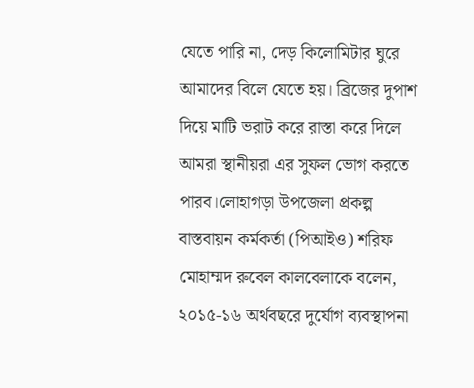যেতে পারি না, দেড় কিলোমিটার ঘুরে আমাদের বিলে যেতে হয়। ব্রিজের দুপাশ দিয়ে মাটি ভরাট করে রাস্তা করে দিলে আমরা স্থানীয়রা এর সুফল ভোগ করতে পারব।লোহাগড়া উপজেলা প্রকল্প বাস্তবায়ন কর্মকর্তা (পিআইও) শরিফ মোহাম্মদ রুবেল কালবেলাকে বলেন, ২০১৫-১৬ অর্থবছরে দুর্যোগ ব্যবস্থাপনা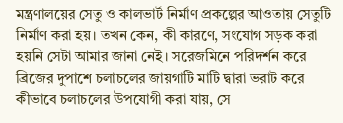মন্ত্রণালয়ের সেতু ও কালভার্ট নির্মাণ প্রকল্পের আওতায় সেতুটি নির্মাণ করা হয়। তখন কেন, কী কারণে, সংযোগ সড়ক করা হয়নি সেটা আমার জানা নেই। সরেজমিনে পরিদর্শন করে ব্রিজের দুপাশে চলাচলের জায়গাটি মাটি দ্বারা ভরাট করে কীভাবে চলাচলের উপযোগী করা যায়, সে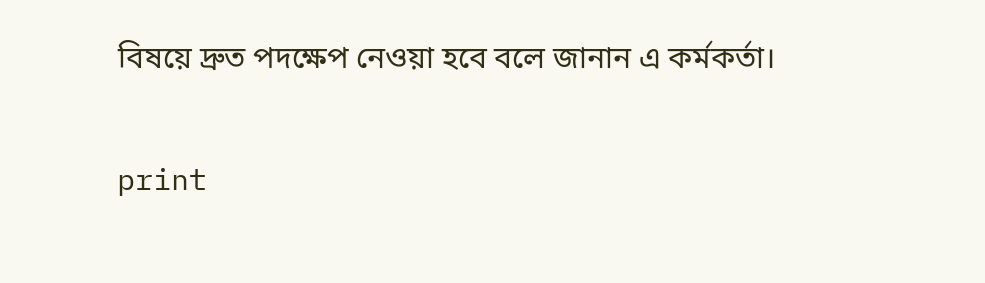বিষয়ে দ্রুত পদক্ষেপ নেওয়া হবে বলে জানান এ কর্মকর্তা।

print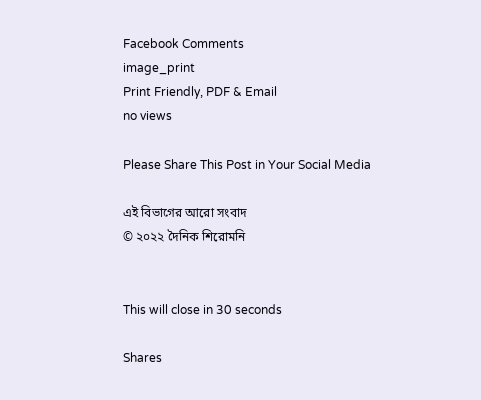Facebook Comments
image_print
Print Friendly, PDF & Email
no views

Please Share This Post in Your Social Media

এই বিভাগের আরো সংবাদ
© ২০২২ দৈনিক শিরোমনি


This will close in 30 seconds

Shares